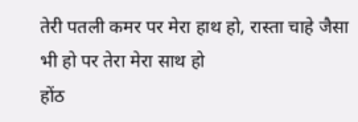तेरी पतली कमर पर मेरा हाथ हो, रास्ता चाहे जैसा भी हो पर तेरा मेरा साथ हो
होंठ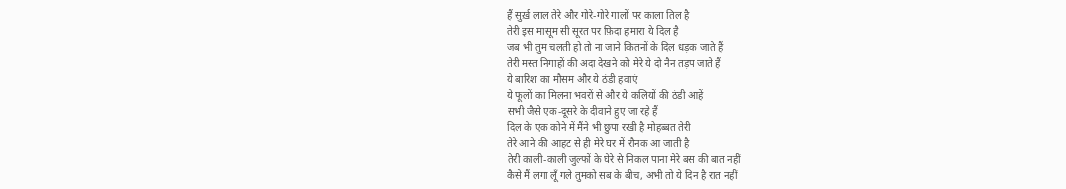हैं सुर्ख़ लाल तेरे और गोरे-गोरे गालों पर काला तिल है
तेरी इस मासूम सी सूरत पर फ़िदा हमारा ये दिल है
जब भी तुम चलती हो तो ना जाने कितनों के दिल धड़क जाते हैं
तेरी मस्त निगाहों की अदा देखने को मेरे ये दो नैन तड़प जाते हैं
ये बारिश का मौसम और ये ठंडी हवाएं
ये फूलों का मिलना भवरों से और ये कलियों की ठंडी आहें
सभी जैसे एक-दूसरे के दीवाने हुए जा रहे हैं
दिल के एक कोने में मैंने भी छुपा रखी है मोहब्बत तेरी
तेरे आने की आहट से ही मेरे घर में रौनक आ जाती है
तेरी काली-काली जुल्फों के घेरे से निकल पाना मेरे बस की बात नहीं
कैसे मैं लगा लूँ गले तुमको सब के बीच, अभी तो ये दिन है रात नहीं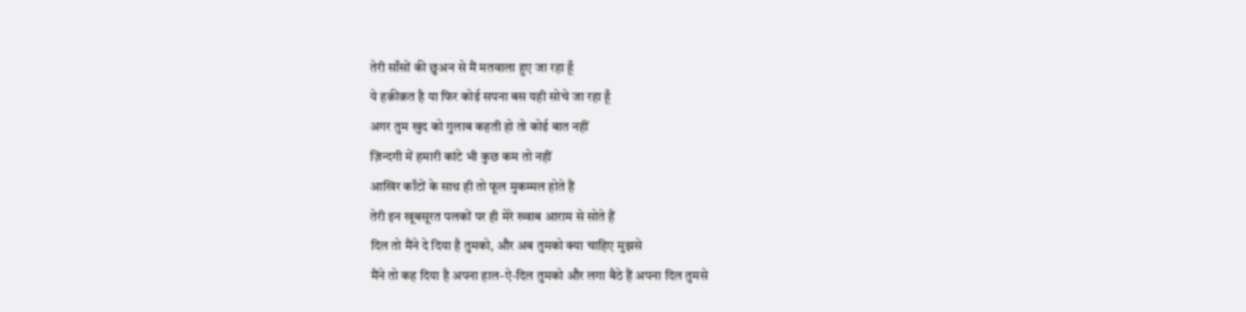तेरी साँसों की छुअन से मैं मतवाला हुए जा रहा हूँ
ये हक़ीक़त है या फिर कोई सपना बस यही सोचे जा रहा हूँ
अगर तुम खुद को गुलाब कहती हो तो कोई बात नहीं
ज़िन्दगी में हमारी कांटे भी कुछ कम तो नहीं
आखिर काँटों के साथ ही तो फूल मुकम्मल होते हैं
तेरी इन खूबसूरत पलकों पर ही मेरे ख्वाब आराम से सोते हैं
दिल तो मैंने दे दिया है तुमको, और अब तुमको क्या चाहिए मुझसे
मैंने तो कह दिया है अपना हाल-ऐ-दिल तुमको और लगा बैठे हैं अपना दिल तुमसे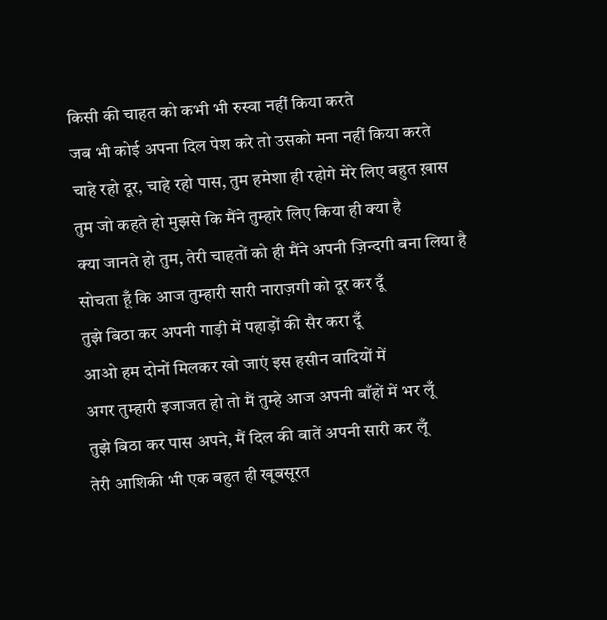किसी की चाहत को कभी भी रुस्वा नहीं किया करते
जब भी कोई अपना दिल पेश करे तो उसको मना नहीं किया करते
चाहे रहो दूर, चाहे रहो पास, तुम हमेशा ही रहोगे मेरे लिए बहुत ख़ास
तुम जो कहते हो मुझसे कि मैंने तुम्हारे लिए किया ही क्या है
क्या जानते हो तुम, तेरी चाहतों को ही मैंने अपनी ज़िन्दगी बना लिया है
सोचता हूँ कि आज तुम्हारी सारी नाराज़गी को दूर कर दूँ
तुझे बिठा कर अपनी गाड़ी में पहाड़ों की सैर करा दूँ
आओ हम दोनों मिलकर खो जाएं इस हसीन वादियों में
अगर तुम्हारी इजाजत हो तो मैं तुम्हे आज अपनी बाँहों में भर लूँ
तुझे बिठा कर पास अपने, मैं दिल की बातें अपनी सारी कर लूँ
तेरी आशिकी भी एक बहुत ही खूबसूरत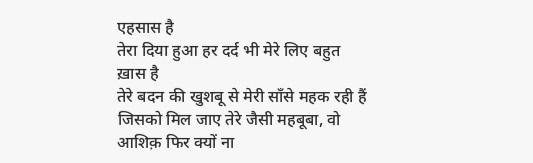एहसास है
तेरा दिया हुआ हर दर्द भी मेरे लिए बहुत ख़ास है
तेरे बदन की खुशबू से मेरी साँसे महक रही हैं
जिसको मिल जाए तेरे जैसी महबूबा, वो आशिक़ फिर क्यों ना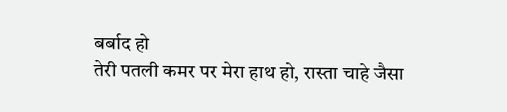बर्बाद हो
तेरी पतली कमर पर मेरा हाथ हो, रास्ता चाहे जैसा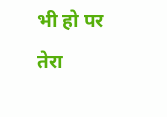भी हो पर तेरा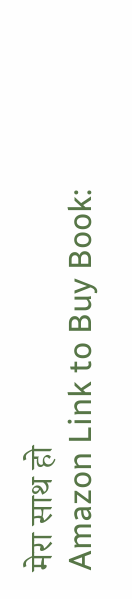मेरा साथ हो
Amazon Link to Buy Book: